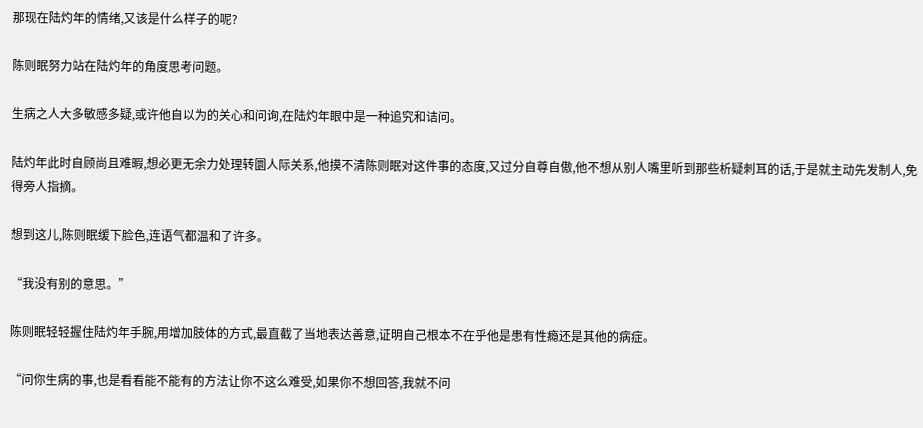那现在陆灼年的情绪,又该是什么样子的呢?

陈则眠努力站在陆灼年的角度思考问题。

生病之人大多敏感多疑,或许他自以为的关心和问询,在陆灼年眼中是一种追究和诘问。

陆灼年此时自顾尚且难暇,想必更无余力处理转圜人际关系,他摸不清陈则眠对这件事的态度,又过分自尊自傲,他不想从别人嘴里听到那些析疑刺耳的话,于是就主动先发制人,免得旁人指摘。

想到这儿,陈则眠缓下脸色,连语气都温和了许多。

“我没有别的意思。”

陈则眠轻轻握住陆灼年手腕,用增加肢体的方式,最直截了当地表达善意,证明自己根本不在乎他是患有性瘾还是其他的病症。

“问你生病的事,也是看看能不能有的方法让你不这么难受,如果你不想回答,我就不问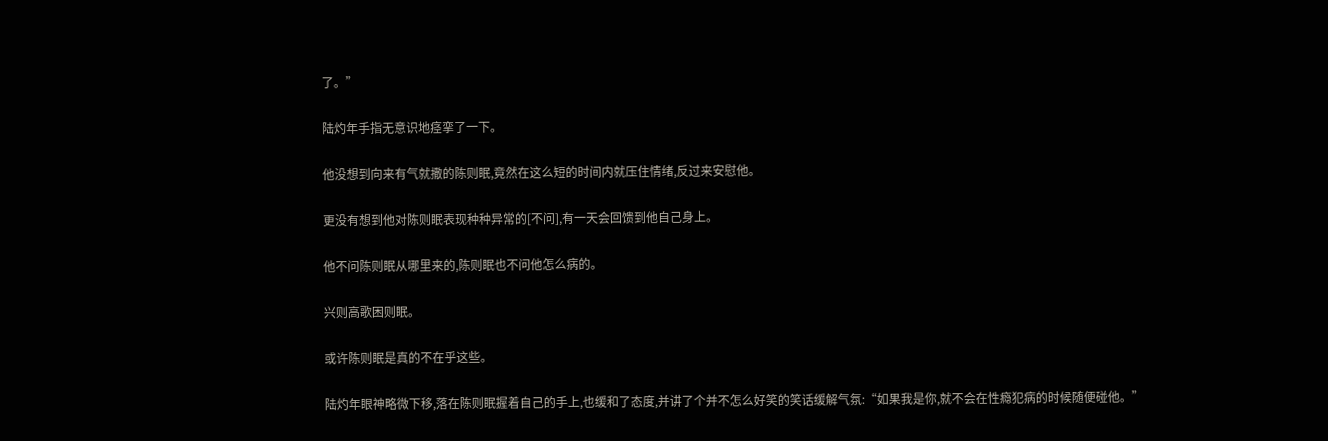了。”

陆灼年手指无意识地痉挛了一下。

他没想到向来有气就撒的陈则眠,竟然在这么短的时间内就压住情绪,反过来安慰他。

更没有想到他对陈则眠表现种种异常的[不问],有一天会回馈到他自己身上。

他不问陈则眠从哪里来的,陈则眠也不问他怎么病的。

兴则高歌困则眠。

或许陈则眠是真的不在乎这些。

陆灼年眼神略微下移,落在陈则眠握着自己的手上,也缓和了态度,并讲了个并不怎么好笑的笑话缓解气氛:“如果我是你,就不会在性瘾犯病的时候随便碰他。”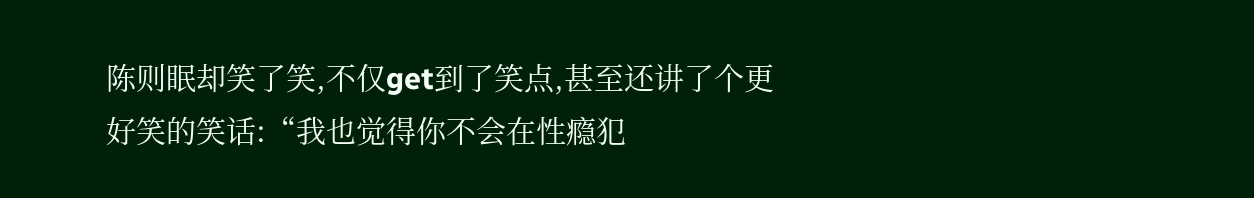陈则眠却笑了笑,不仅get到了笑点,甚至还讲了个更好笑的笑话:“我也觉得你不会在性瘾犯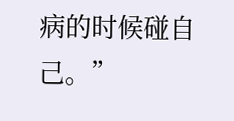病的时候碰自己。”